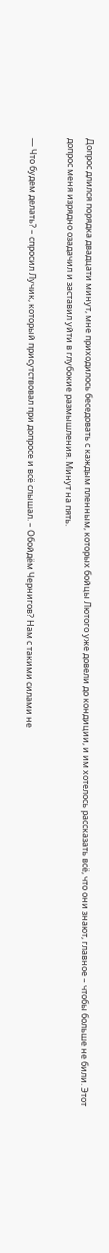Допрос длился порядка двадцати минут, мне приходилось беседовать с каждым пленным, которых бойцы Лютого уже довели до кондиции, и им хотелось рассказать всё, что они знают, главное – чтобы больше не били. Этот допрос меня изрядно озадачил и заставил уйти в глубокие размышления. Минут на пять.

— Что будем делать? – спросил Лучик, который присутствовал при допросе и всё слышал. – Обойдём Чернигов? Нам с такими силами не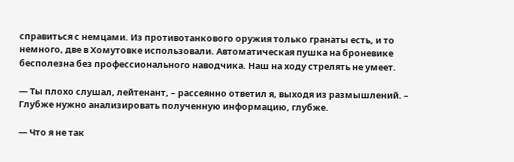справиться с немцами. Из противотанкового оружия только гранаты есть, и то немного, две в Хомутовке использовали. Автоматическая пушка на броневике бесполезна без профессионального наводчика. Наш на ходу стрелять не умеет.

— Ты плохо слушал, лейтенант, – рассеянно ответил я, выходя из размышлений. – Глубже нужно анализировать полученную информацию, глубже.

— Что я не так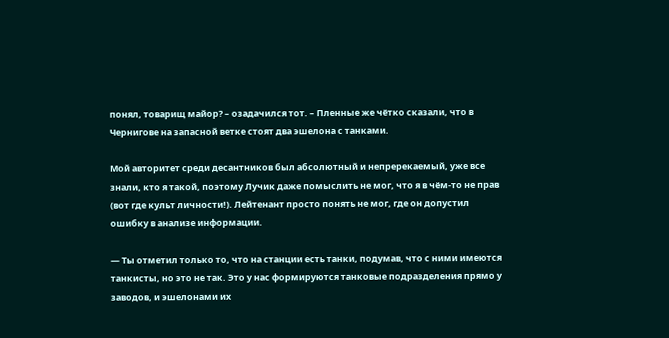понял, товарищ майор? – озадачился тот. – Пленные же чётко сказали, что в Чернигове на запасной ветке стоят два эшелона с танками.

Мой авторитет среди десантников был абсолютный и непререкаемый, уже все знали, кто я такой, поэтому Лучик даже помыслить не мог, что я в чём‑то не прав (вот где культ личности!). Лейтенант просто понять не мог, где он допустил ошибку в анализе информации.

— Ты отметил только то, что на станции есть танки, подумав, что с ними имеются танкисты, но это не так. Это у нас формируются танковые подразделения прямо у заводов, и эшелонами их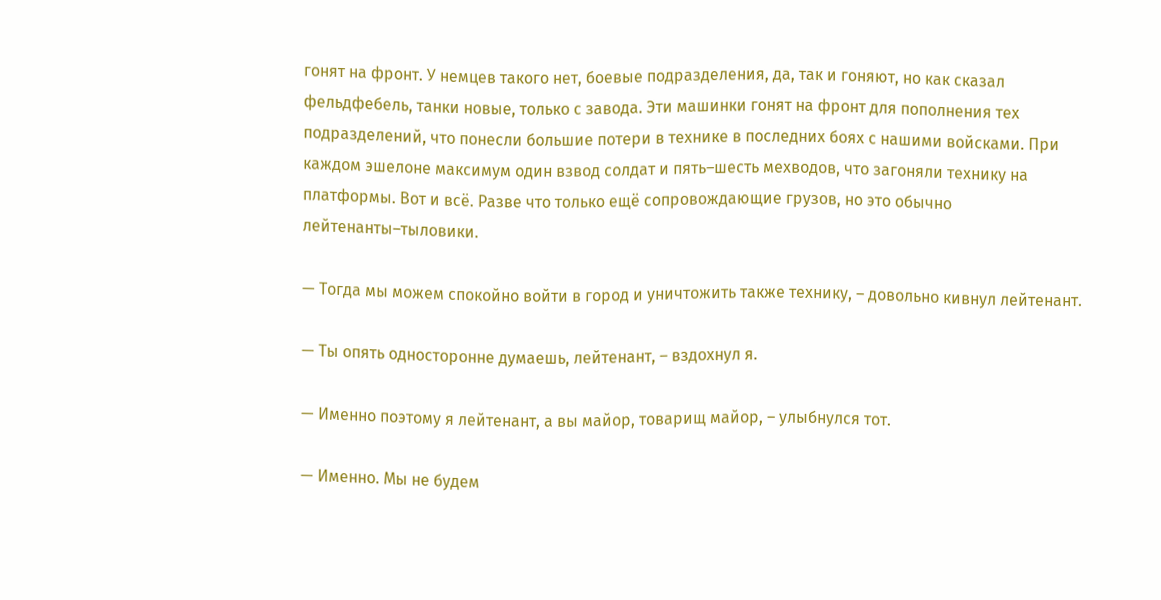гонят на фронт. У немцев такого нет, боевые подразделения, да, так и гоняют, но как сказал фельдфебель, танки новые, только с завода. Эти машинки гонят на фронт для пополнения тех подразделений, что понесли большие потери в технике в последних боях с нашими войсками. При каждом эшелоне максимум один взвод солдат и пять–шесть мехводов, что загоняли технику на платформы. Вот и всё. Разве что только ещё сопровождающие грузов, но это обычно лейтенанты–тыловики.

— Тогда мы можем спокойно войти в город и уничтожить также технику, – довольно кивнул лейтенант.

— Ты опять односторонне думаешь, лейтенант, – вздохнул я.

— Именно поэтому я лейтенант, а вы майор, товарищ майор, – улыбнулся тот.

— Именно. Мы не будем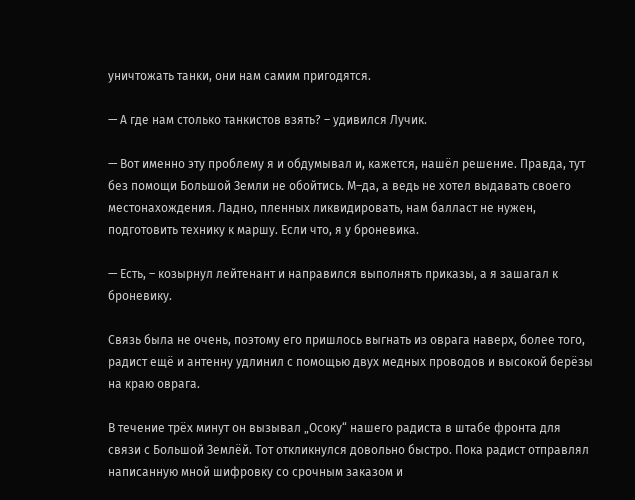уничтожать танки, они нам самим пригодятся.

— А где нам столько танкистов взять? – удивился Лучик.

— Вот именно эту проблему я и обдумывал и, кажется, нашёл решение. Правда, тут без помощи Большой Земли не обойтись. М–да, а ведь не хотел выдавать своего местонахождения. Ладно, пленных ликвидировать, нам балласт не нужен, подготовить технику к маршу. Если что, я у броневика.

— Есть, – козырнул лейтенант и направился выполнять приказы, а я зашагал к броневику.

Связь была не очень, поэтому его пришлось выгнать из оврага наверх, более того, радист ещё и антенну удлинил с помощью двух медных проводов и высокой берёзы на краю оврага.

В течение трёх минут он вызывал „Осоку“ нашего радиста в штабе фронта для связи с Большой Землёй. Тот откликнулся довольно быстро. Пока радист отправлял написанную мной шифровку со срочным заказом и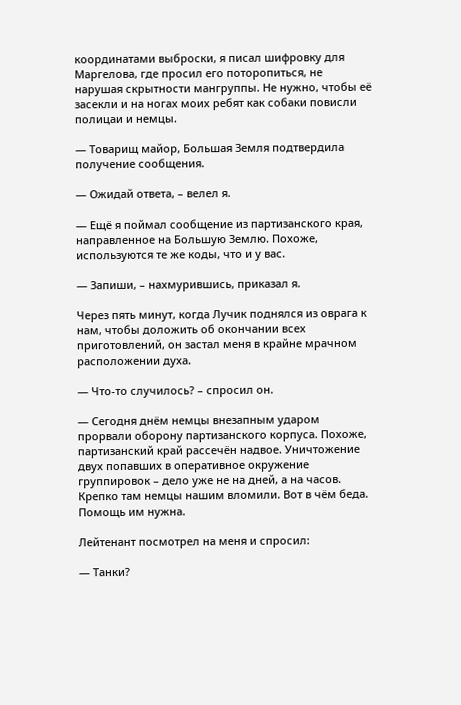координатами выброски, я писал шифровку для Маргелова, где просил его поторопиться, не нарушая скрытности мангруппы. Не нужно, чтобы её засекли и на ногах моих ребят как собаки повисли полицаи и немцы.

— Товарищ майор, Большая Земля подтвердила получение сообщения.

— Ожидай ответа, – велел я.

— Ещё я поймал сообщение из партизанского края, направленное на Большую Землю. Похоже, используются те же коды, что и у вас.

— Запиши, – нахмурившись, приказал я.

Через пять минут, когда Лучик поднялся из оврага к нам, чтобы доложить об окончании всех приготовлений, он застал меня в крайне мрачном расположении духа.

— Что‑то случилось? – спросил он.

— Сегодня днём немцы внезапным ударом прорвали оборону партизанского корпуса. Похоже, партизанский край рассечён надвое. Уничтожение двух попавших в оперативное окружение группировок – дело уже не на дней, а на часов. Крепко там немцы нашим вломили. Вот в чём беда. Помощь им нужна.

Лейтенант посмотрел на меня и спросил:

— Танки?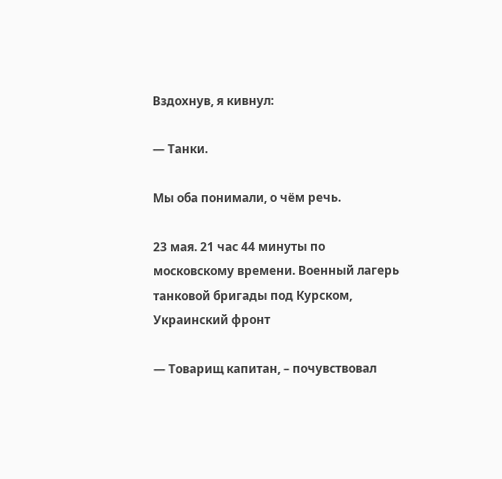Вздохнув, я кивнул:

— Танки.

Мы оба понимали, о чём речь.

23 мая. 21 час 44 минуты по московскому времени. Военный лагерь танковой бригады под Курском, Украинский фронт

— Товарищ капитан, – почувствовал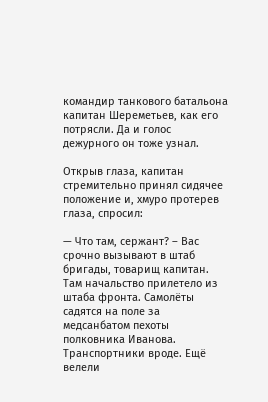командир танкового батальона капитан Шереметьев, как его потрясли. Да и голос дежурного он тоже узнал.

Открыв глаза, капитан стремительно принял сидячее положение и, хмуро протерев глаза, спросил:

— Что там, сержант? – Вас срочно вызывают в штаб бригады, товарищ капитан. Там начальство прилетело из штаба фронта. Самолёты садятся на поле за медсанбатом пехоты полковника Иванова. Транспортники вроде. Ещё велели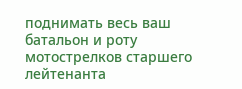поднимать весь ваш батальон и роту мотострелков старшего лейтенанта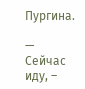Пургина.

— Сейчас иду, –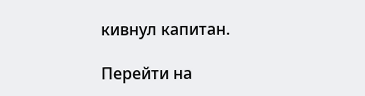кивнул капитан.

Перейти на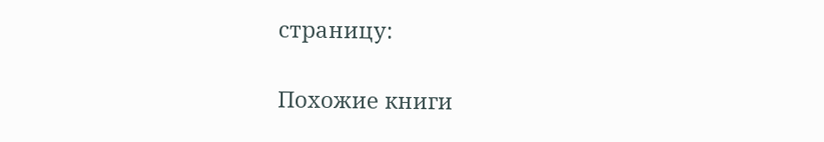страницу:

Похожие книги